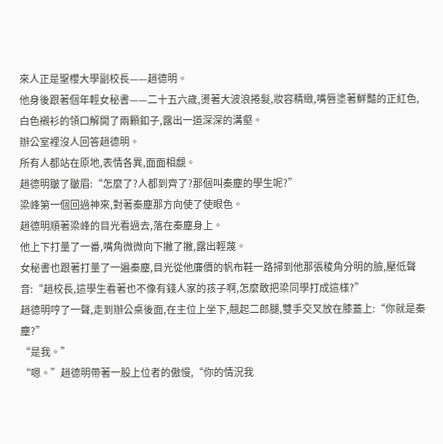來人正是聖櫻大學副校長——趙德明。
他身後跟著個年輕女秘書——二十五六歲,燙著大波浪捲髮,妝容精緻,嘴唇塗著鮮豔的正紅色,白色襯衫的領口解開了兩顆釦子,露出一道深深的溝壑。
辦公室裡沒人回答趙德明。
所有人都站在原地,表情各異,面面相覷。
趙德明皺了皺眉:“怎麼了?人都到齊了?那個叫秦塵的學生呢?”
梁峰第一個回過神來,對著秦塵那方向使了使眼色。
趙德明順著梁峰的目光看過去,落在秦塵身上。
他上下打量了一番,嘴角微微向下撇了撇,露出輕蔑。
女秘書也跟著打量了一遍秦塵,目光從他廉價的帆布鞋一路掃到他那張稜角分明的臉,壓低聲音:“趙校長,這學生看著也不像有錢人家的孩子啊,怎麼敢把梁同學打成這樣?”
趙德明哼了一聲,走到辦公桌後面,在主位上坐下,翹起二郎腿,雙手交叉放在膝蓋上:“你就是秦塵?”
“是我。”
“嗯。”趙德明帶著一股上位者的傲慢,“你的情況我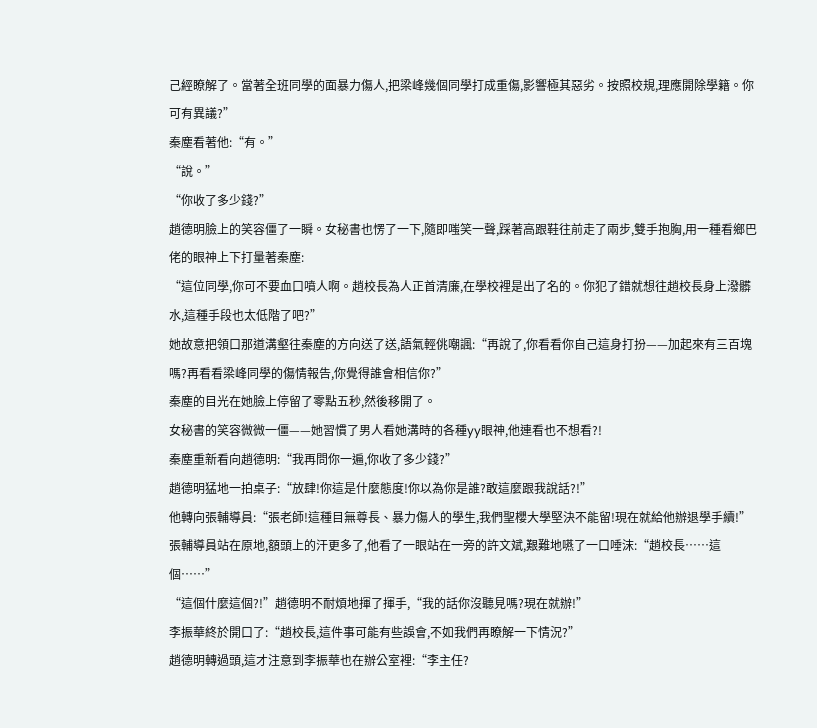己經瞭解了。當著全班同學的面暴力傷人,把梁峰幾個同學打成重傷,影響極其惡劣。按照校規,理應開除學籍。你可有異議?”
秦塵看著他:“有。”
“說。”
“你收了多少錢?”
趙德明臉上的笑容僵了一瞬。女秘書也愣了一下,隨即嗤笑一聲,踩著高跟鞋往前走了兩步,雙手抱胸,用一種看鄉巴佬的眼神上下打量著秦塵:
“這位同學,你可不要血口噴人啊。趙校長為人正首清廉,在學校裡是出了名的。你犯了錯就想往趙校長身上潑髒水,這種手段也太低階了吧?”
她故意把領口那道溝壑往秦塵的方向送了送,語氣輕佻嘲諷:“再說了,你看看你自己這身打扮——加起來有三百塊嗎?再看看梁峰同學的傷情報告,你覺得誰會相信你?”
秦塵的目光在她臉上停留了零點五秒,然後移開了。
女秘書的笑容微微一僵——她習慣了男人看她溝時的各種yy眼神,他連看也不想看?!
秦塵重新看向趙德明:“我再問你一遍,你收了多少錢?”
趙德明猛地一拍桌子:“放肆!你這是什麼態度!你以為你是誰?敢這麼跟我說話?!”
他轉向張輔導員:“張老師!這種目無尊長、暴力傷人的學生,我們聖櫻大學堅決不能留!現在就給他辦退學手續!”
張輔導員站在原地,額頭上的汗更多了,他看了一眼站在一旁的許文斌,艱難地嚥了一口唾沫:“趙校長……這個……”
“這個什麼這個?!”趙德明不耐煩地揮了揮手,“我的話你沒聽見嗎?現在就辦!”
李振華終於開口了:“趙校長,這件事可能有些誤會,不如我們再瞭解一下情況?”
趙德明轉過頭,這才注意到李振華也在辦公室裡:“李主任?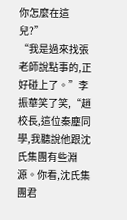你怎麼在這兒?”
“我是過來找張老師說點事的,正好碰上了。”李振華笑了笑,“趙校長,這位秦塵同學,我聽說他跟沈氏集團有些淵源。你看,沈氏集團君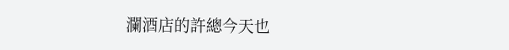瀾酒店的許總今天也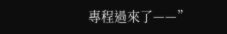專程過來了——”